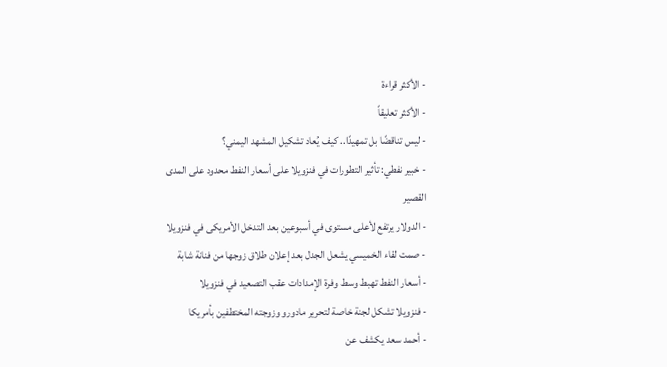- الأكثر قراءة
- الأكثر تعليقاً
- ليس تناقضًا بل تمهيدًا.. كيف يُعاد تشكيل المشهد اليمني؟
- خبير نفطي: تأثير التطورات في فنزويلا على أسعار النفط محدود على المدى القصير
- الدولار يرتفع لأعلى مستوى في أسبوعين بعد التدخل الأمريكى في فنزويلا
- صمت لقاء الخميسي يشعل الجدل بعد إعلان طلاق زوجها من فنانة شابة
- أسعار النفط تهبط وسط وفرة الإمدادات عقب التصعيد في فنزويلا
- فنزويلا تشكل لجنة خاصة لتحرير مادورو وزوجته المختطفين بأمريكا
- أحمد سعد يكشف عن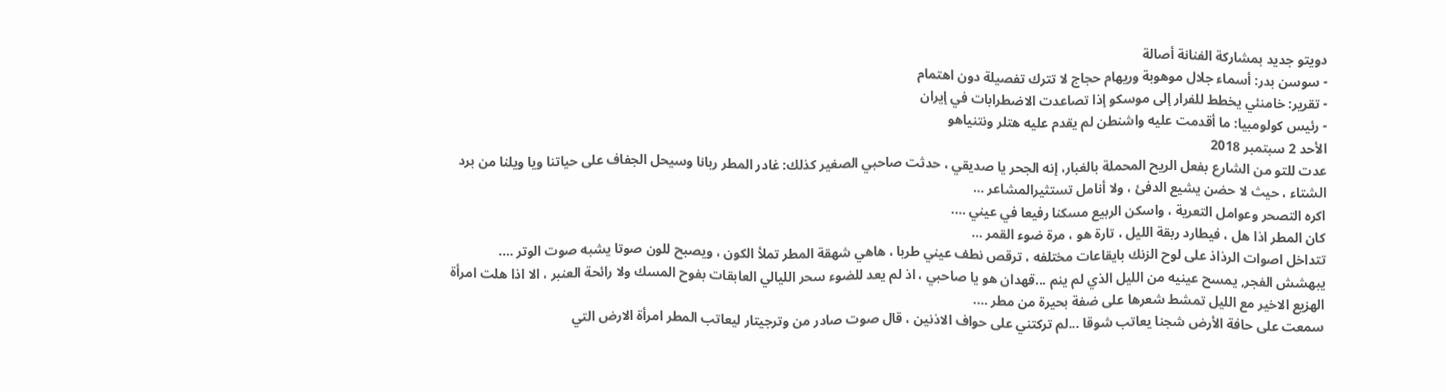دويتو جديد بمشاركة الفنانة أصالة
- سوسن بدر: أسماء جلال موهوبة وريهام حجاج لا تترك تفصيلة دون اهتمام
- تقرير: خامنئي يخطط للفرار إلى موسكو إذا تصاعدت الاضطرابات في إيران
- رئيس كولومبيا: ما أقدمت عليه واشنطن لم يقدم عليه هتلر ونتنياهو
الأحد 2 سبتمبر 2018
عدت للتو من الشارع بفعل الريح المحملة بالغبار، إنه الجحر يا صديقي ، حدثت صاحبي الصغير كذلك: غادر المطر ربانا وسيحل الجفاف على حياتنا ويا ويلنا من برد الشتاء ، حيث لا حضن يشيع الدفئ ، ولا أنامل تستثيرالمشاعر …
اكره التصحر وعوامل التعرية ، واسكن الربيع مسكنا رفيعا في عيني ….
كان المطر اذا هل ، فيطارد ربقة الليل ، تارة هو ، مرة ضوء القمر …
تتداخل اصوات الرذاذ على لوح الزنك بايقاعات مختلفه ، ترقص نطف عيني طربا ، هاهي شهقة المطر تملأ الكون ، ويصبح للون صوتا يشبه صوت الوتر ….
يبهشش الفجر, يمسح عينيه من الليل الذي لم ينم ...قهدان هو يا صاحبي ، اذ لم يعد للضوء سحر الليالي العابقات بفوح المسك ولا رائحة العنبر ، الا اذا هلت امرأة الهزيع الاخير مع الليل تمشط شعرها على ضفة بحيرة من مطر ….
سمعت على حافة الأرض شجنا يعاتب شوقا ...لم تركتني على حواف الاذنين ، قال صوت صادر من وترجيتار ليعاتب المطر امرأة الارض التي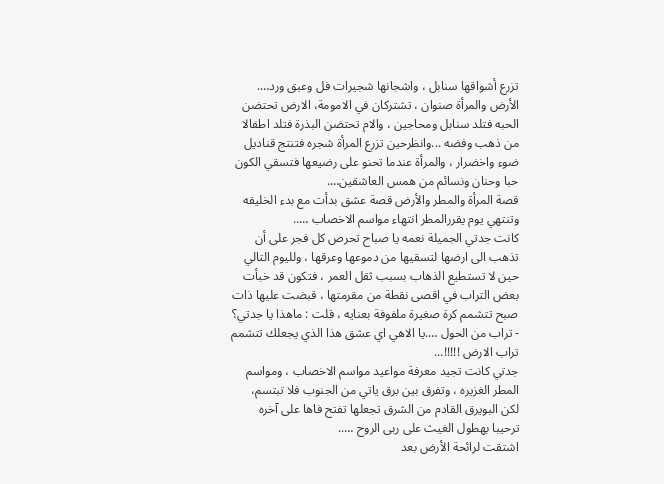تزرع أشواقها سنابل ، واشجانها شجيرات فل وعبق ورد….
الأرض والمرأة صنوان ، تشتركان في الامومة، الارض تحتضن الحبه فتلد سنابل ومحاجين ، والام تحتضن البذرة فتلد اطفالا من ذهب وفضه ...وانظرحين تزرع المرأة شجره فتنتج قناديل ضوء واخضرار ، والمرأة عندما تحنو على رضيعها فتسقي الكون حبا وحنان ونسائم من همس العاشقين….
قصة المرأة والمطر والأرض قصة عشق بدأت مع بدء الخليقه وتنتهي يوم يقررالمطر انتهاء مواسم الاخصاب …..
كانت جدتي الجميلة نعمه يا صباح تحرص كل فجر على أن تذهب الى ارضها لتسقيها من دموعها وعرقها ، ولليوم التالي حين لا تستطيع الذهاب بسبب ثقل العمر ، فتكون قد خبأت بعض التراب في اقصى نقطة من مقرمتها ، قبضت عليها ذات صبح تتشمم كرة صغيرة ملفوفة بعنايه ، قلت : ماهذا يا جدتي؟ - تراب من الحول ….يا الاهي اي عشق هذا الذي يجعلك تتشمم تراب الارض !!!!!...
جدتي كانت تجيد معرفة مواعيد مواسم الاخصاب ، ومواسم المطر الغزيره ، وتفرق بين برق ياتي من الجنوب فلا تبتسم، لكن البويرق القادم من الشرق تجعلها تفتح فاها على آخره ترحيبا بهطول الغيث على ربى الروح …..
اشتقت لرائحة الأرض بعد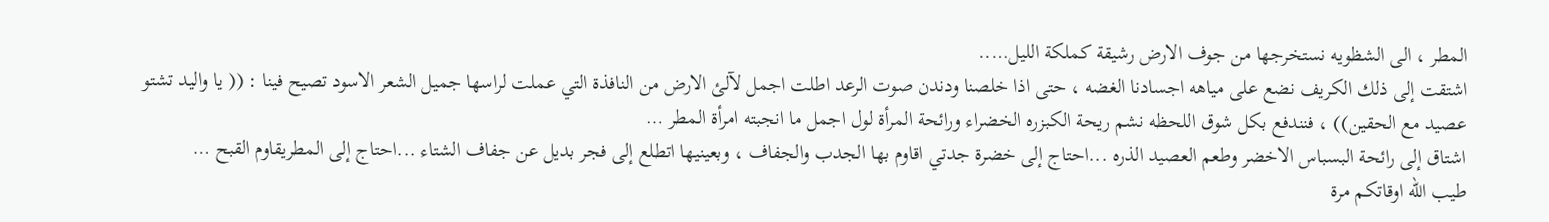المطر ، الى الشظويه نستخرجها من جوف الارض رشيقة كملكة الليل…..
اشتقت إلى ذلك الكريف نضع على مياهه اجسادنا الغضه ، حتى اذا خلصنا ودندن صوت الرعد اطلت اجمل لآلئ الارض من النافذة التي عملت لراسها جميل الشعر الاسود تصيح فينا : (( يا واليد تشتو عصيد مع الحقين)) ، فنندفع بكل شوق اللحظه نشم ريحة الكبزره الخضراء ورائحة المرأة لول اجمل ما انجبته امرأة المطر …
اشتاق إلى رائحة البسباس الاخضر وطعم العصيد الذره ...احتاج إلى خضرة جدتي اقاوم بها الجدب والجفاف ، وبعينيها اتطلع إلى فجر بديل عن جفاف الشتاء ...احتاج إلى المطريقاوم القبح …
طيب الله اوقاتكم مرة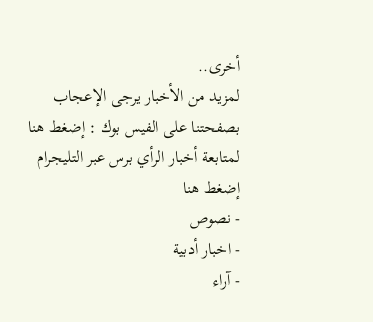أخرى..
لمزيد من الأخبار يرجى الإعجاب بصفحتنا على الفيس بوك : إضغط هنا
لمتابعة أخبار الرأي برس عبر التليجرام إضغط هنا
- نصوص
- اخبار أدبية
- آراء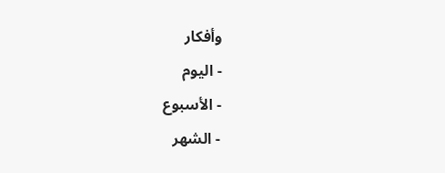وأفكار
- اليوم
- الأسبوع
- الشهر